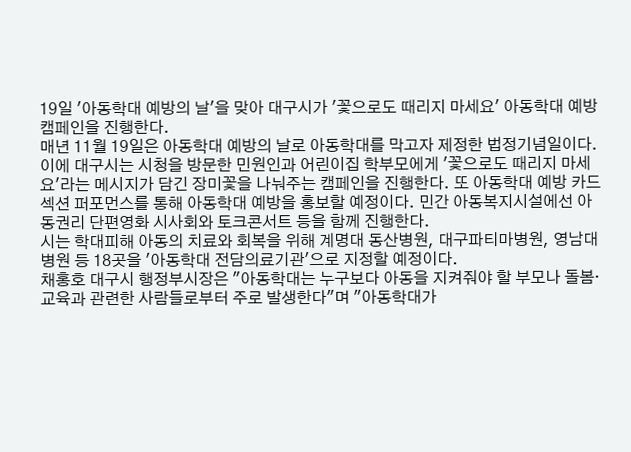19일 '아동학대 예방의 날'을 맞아 대구시가 '꽃으로도 때리지 마세요' 아동학대 예방캠페인을 진행한다.
매년 11월 19일은 아동학대 예방의 날로 아동학대를 막고자 제정한 법정기념일이다.
이에 대구시는 시청을 방문한 민원인과 어린이집 학부모에게 '꽃으로도 때리지 마세요'라는 메시지가 담긴 장미꽃을 나눠주는 캠페인을 진행한다. 또 아동학대 예방 카드섹션 퍼포먼스를 통해 아동학대 예방을 홍보할 예정이다. 민간 아동복지시설에선 아동권리 단편영화 시사회와 토크콘서트 등을 함께 진행한다.
시는 학대피해 아동의 치료와 회복을 위해 계명대 동산병원, 대구파티마병원, 영남대병원 등 18곳을 '아동학대 전담의료기관'으로 지정할 예정이다.
채홍호 대구시 행정부시장은 "아동학대는 누구보다 아동을 지켜줘야 할 부모나 돌봄·교육과 관련한 사람들로부터 주로 발생한다"며 "아동학대가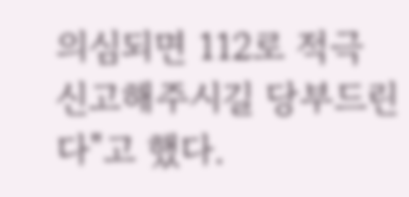의심되면 112로 적극 신고해주시길 당부드린다"고 했다.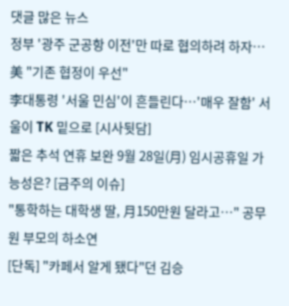댓글 많은 뉴스
정부 '광주 군공항 이전'만 따로 협의하려 하자…美 "기존 협정이 우선"
李대통령 '서울 민심'이 흔들린다…'매우 잘함' 서울이 TK 밑으로 [시사뒷담]
짧은 추석 연휴 보완 9월 28일(月) 임시공휴일 가능성은? [금주의 이슈]
"통학하는 대학생 딸, 月150만원 달라고…" 공무원 부모의 하소연
[단독] "카페서 알게 됐다"던 김승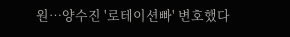원…양수진 '로테이션빠' 변호했다